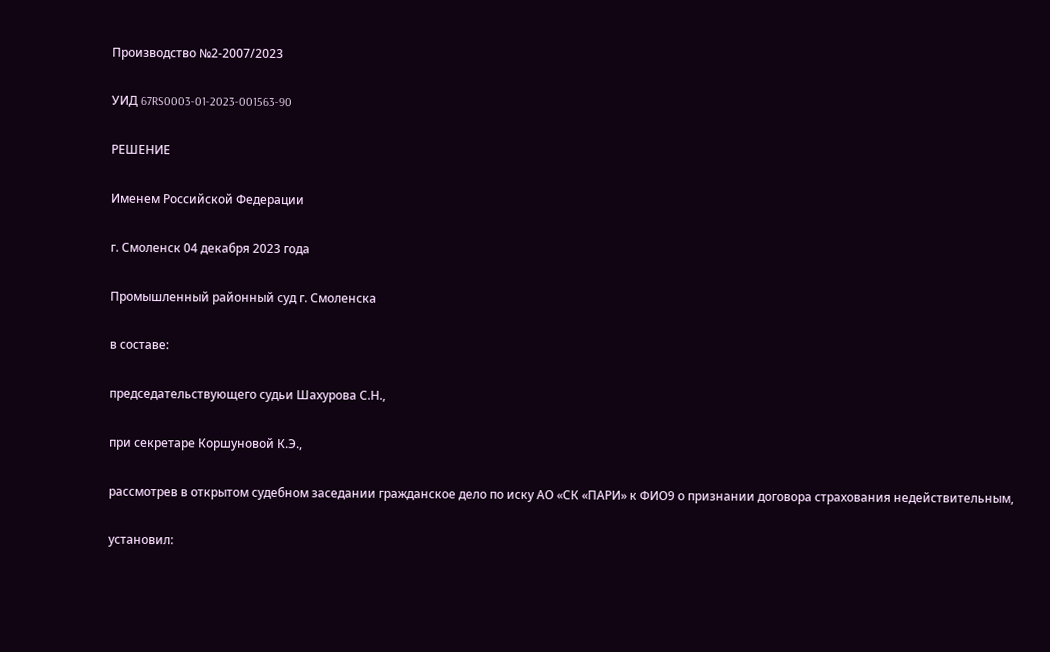Производство №2-2007/2023

УИД 67RS0003-01-2023-001563-90

РЕШЕНИЕ

Именем Российской Федерации

г. Смоленск 04 декабря 2023 года

Промышленный районный суд г. Смоленска

в составе:

председательствующего судьи Шахурова С.Н.,

при секретаре Коршуновой К.Э.,

рассмотрев в открытом судебном заседании гражданское дело по иску АО «СК «ПАРИ» к ФИО9 о признании договора страхования недействительным,

установил: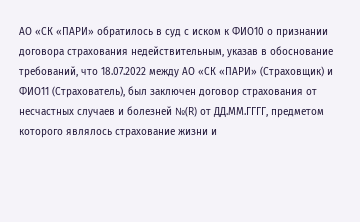АО «СК «ПАРИ» обратилось в суд с иском к ФИО10 о признании договора страхования недействительным, указав в обоснование требований, что 18.07.2022 между АО «СК «ПАРИ» (Страховщик) и ФИО11 (Страхователь), был заключен договор страхования от несчастных случаев и болезней №(R) от ДД.ММ.ГГГГ, предметом которого являлось страхование жизни и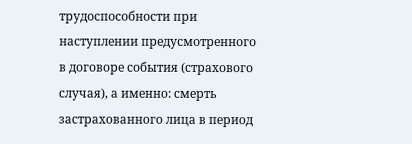трудоспособности при наступлении предусмотренного в договоре события (страхового случая), а именно: смерть застрахованного лица в период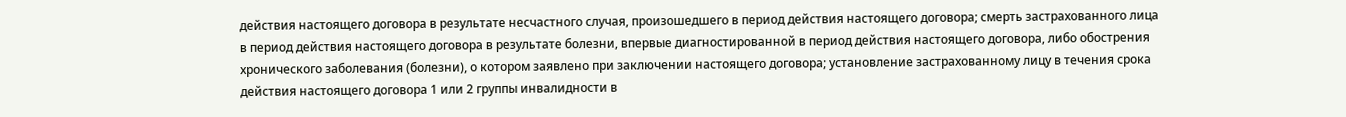действия настоящего договора в результате несчастного случая, произошедшего в период действия настоящего договора; смерть застрахованного лица в период действия настоящего договора в результате болезни, впервые диагностированной в период действия настоящего договора, либо обострения хронического заболевания (болезни), о котором заявлено при заключении настоящего договора; установление застрахованному лицу в течения срока действия настоящего договора 1 или 2 группы инвалидности в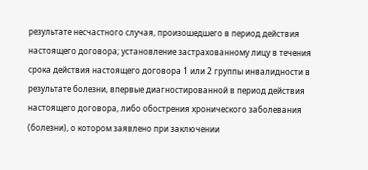результате несчастного случая, произошедшего в период действия настоящего договора; установление застрахованному лицу в течения срока действия настоящего договора 1 или 2 группы инвалидности в результате болезни, впервые диагностированной в период действия настоящего договора, либо обострения хронического заболевания (болезни), о котором заявлено при заключении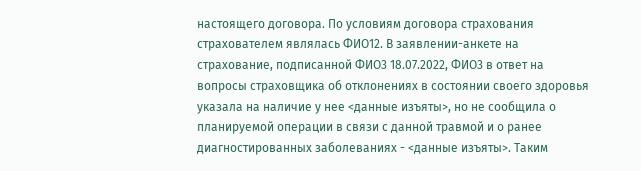настоящего договора. По условиям договора страхования страхователем являлась ФИО12. В заявлении-анкете на страхование, подписанной ФИО3 18.07.2022, ФИО3 в ответ на вопросы страховщика об отклонениях в состоянии своего здоровья указала на наличие у нее <данные изъяты>, но не сообщила о планируемой операции в связи с данной травмой и о ранее диагностированных заболеваниях - <данные изъяты>. Таким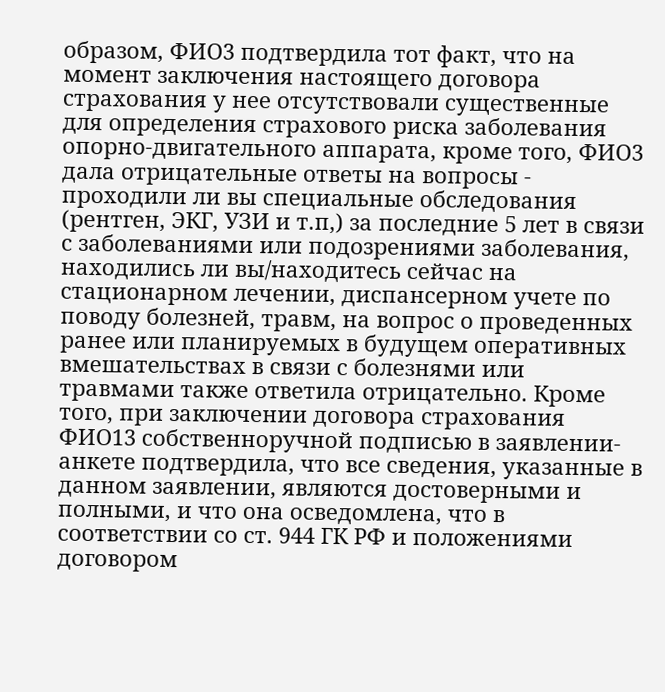образом, ФИО3 подтвердила тот факт, что на момент заключения настоящего договора страхования у нее отсутствовали существенные для определения страхового риска заболевания опорно-двигательного аппарата, кроме того, ФИО3 дала отрицательные ответы на вопросы - проходили ли вы специальные обследования (рентген, ЭКГ, УЗИ и т.п,) за последние 5 лет в связи с заболеваниями или подозрениями заболевания, находились ли вы/находитесь сейчас на стационарном лечении, диспансерном учете по поводу болезней, травм, на вопрос о проведенных ранее или планируемых в будущем оперативных вмешательствах в связи с болезнями или травмами также ответила отрицательно. Кроме того, при заключении договора страхования ФИО13 собственноручной подписью в заявлении-анкете подтвердила, что все сведения, указанные в данном заявлении, являются достоверными и полными, и что она осведомлена, что в соответствии со ст. 944 ГК РФ и положениями договором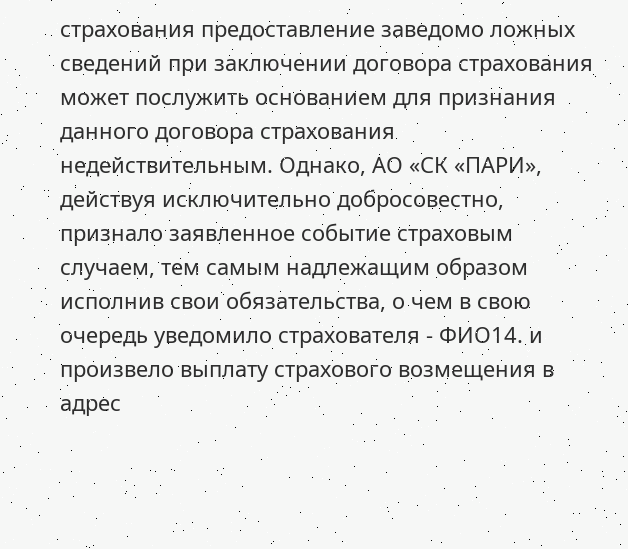страхования предоставление заведомо ложных сведений при заключении договора страхования может послужить основанием для признания данного договора страхования недействительным. Однако, АО «СК «ПАРИ», действуя исключительно добросовестно, признало заявленное событие страховым случаем, тем самым надлежащим образом исполнив свои обязательства, о чем в свою очередь уведомило страхователя - ФИО14. и произвело выплату страхового возмещения в адрес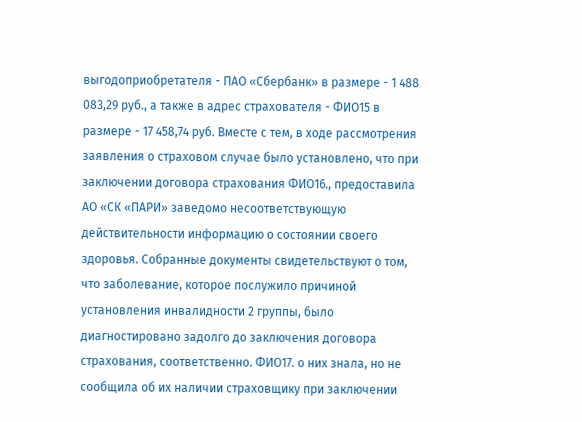выгодоприобретателя - ПАО «Сбербанк» в размере - 1 488 083,29 руб., а также в адрес страхователя - ФИО15 в размере - 17 458,74 руб. Вместе с тем, в ходе рассмотрения заявления о страховом случае было установлено, что при заключении договора страхования ФИО16., предоставила АО «СК «ПАРИ» заведомо несоответствующую действительности информацию о состоянии своего здоровья. Собранные документы свидетельствуют о том, что заболевание, которое послужило причиной установления инвалидности 2 группы, было диагностировано задолго до заключения договора страхования, соответственно. ФИО17. о них знала, но не сообщила об их наличии страховщику при заключении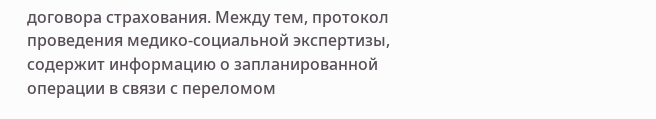договора страхования. Между тем, протокол проведения медико-социальной экспертизы, содержит информацию о запланированной операции в связи с переломом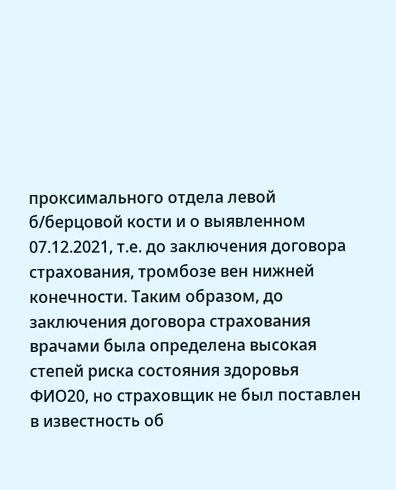проксимального отдела левой б/берцовой кости и о выявленном 07.12.2021, т.е. до заключения договора страхования, тромбозе вен нижней конечности. Таким образом, до заключения договора страхования врачами была определена высокая степей риска состояния здоровья ФИО20, но страховщик не был поставлен в известность об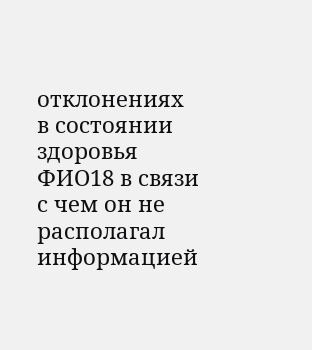отклонениях в состоянии здоровья ФИО18 в связи с чем он не располагал информацией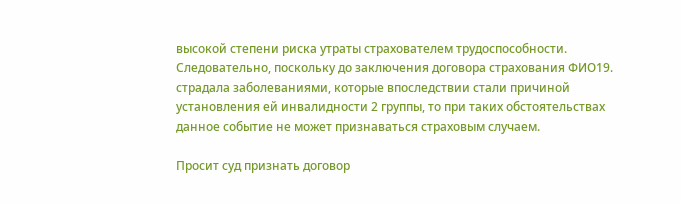высокой степени риска утраты страхователем трудоспособности. Следовательно, поскольку до заключения договора страхования ФИО19. страдала заболеваниями, которые впоследствии стали причиной установления ей инвалидности 2 группы, то при таких обстоятельствах данное событие не может признаваться страховым случаем.

Просит суд признать договор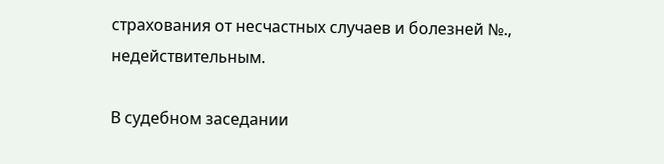страхования от несчастных случаев и болезней №., недействительным.

В судебном заседании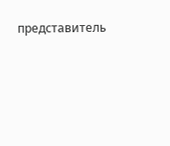представитель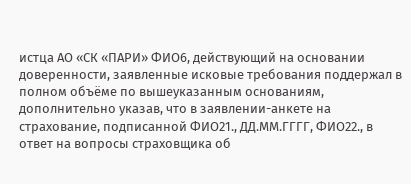истца АО «СК «ПАРИ» ФИО6, действующий на основании доверенности, заявленные исковые требования поддержал в полном объёме по вышеуказанным основаниям, дополнительно указав, что в заявлении-анкете на страхование, подписанной ФИО21., ДД.ММ.ГГГГ, ФИО22., в ответ на вопросы страховщика об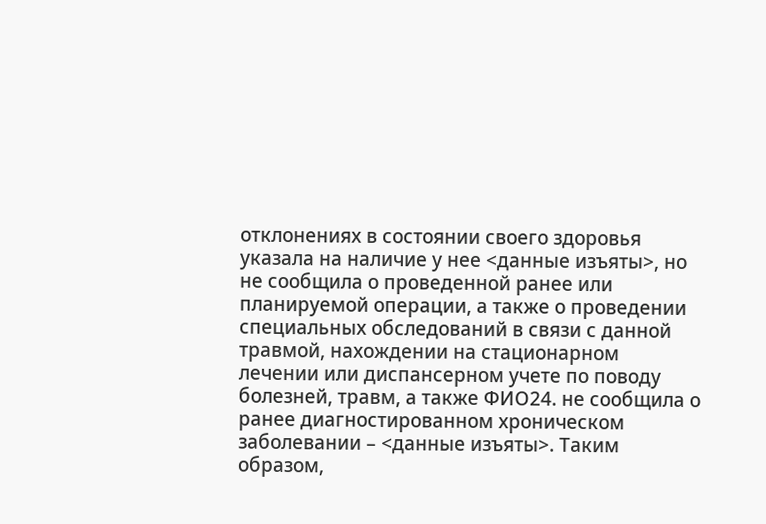отклонениях в состоянии своего здоровья указала на наличие у нее <данные изъяты>, но не сообщила о проведенной ранее или планируемой операции, а также о проведении специальных обследований в связи с данной травмой, нахождении на стационарном лечении или диспансерном учете по поводу болезней, травм, а также ФИО24. не сообщила о ранее диагностированном хроническом заболевании – <данные изъяты>. Таким образом,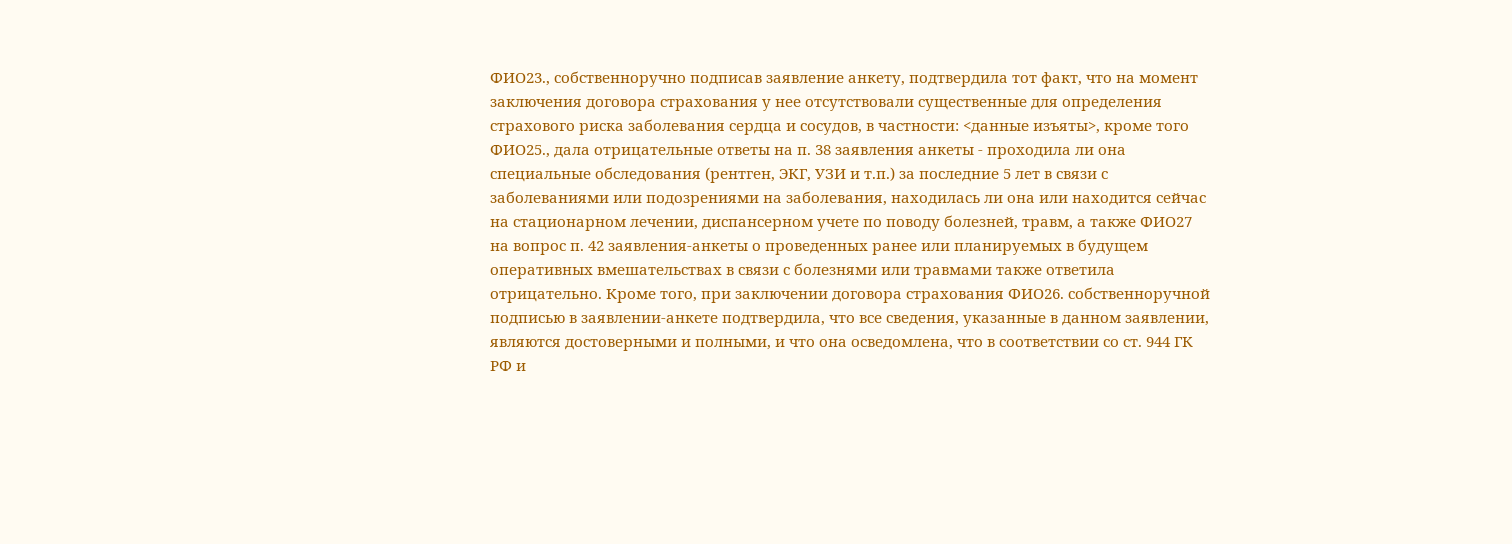ФИО23., собственноручно подписав заявление анкету, подтвердила тот факт, что на момент заключения договора страхования у нее отсутствовали существенные для определения страхового риска заболевания сердца и сосудов, в частности: <данные изъяты>, кроме того ФИО25., дала отрицательные ответы на п. 38 заявления анкеты - проходила ли она специальные обследования (рентген, ЭКГ, УЗИ и т.п.) за последние 5 лет в связи с заболеваниями или подозрениями на заболевания, находилась ли она или находится сейчас на стационарном лечении, диспансерном учете по поводу болезней, травм, а также ФИО27 на вопрос п. 42 заявления-анкеты о проведенных ранее или планируемых в будущем оперативных вмешательствах в связи с болезнями или травмами также ответила отрицательно. Кроме того, при заключении договора страхования ФИО26. собственноручной подписью в заявлении-анкете подтвердила, что все сведения, указанные в данном заявлении, являются достоверными и полными, и что она осведомлена, что в соответствии со ст. 944 ГК РФ и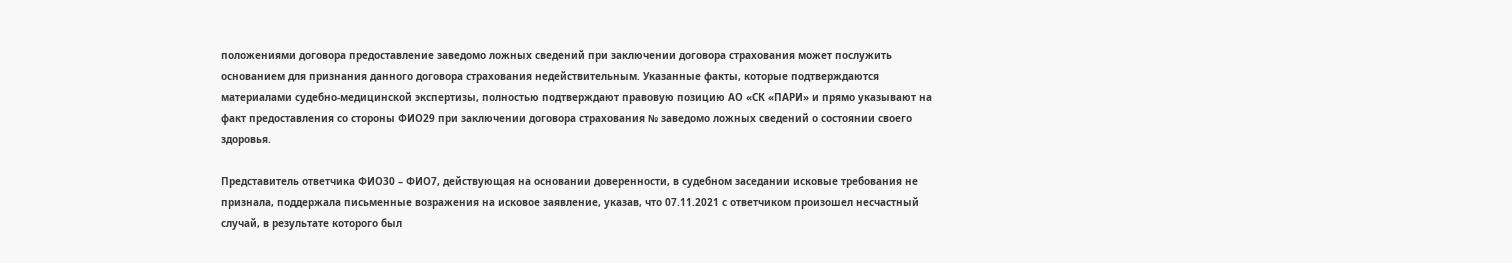положениями договора предоставление заведомо ложных сведений при заключении договора страхования может послужить основанием для признания данного договора страхования недействительным. Указанные факты, которые подтверждаются материалами судебно-медицинской экспертизы, полностью подтверждают правовую позицию АО «СК «ПАРИ» и прямо указывают на факт предоставления со стороны ФИО29 при заключении договора страхования № заведомо ложных сведений о состоянии своего здоровья.

Представитель ответчика ФИО30 – ФИО7, действующая на основании доверенности, в судебном заседании исковые требования не признала, поддержала письменные возражения на исковое заявление, указав, что 07.11.2021 с ответчиком произошел несчастный случай, в результате которого был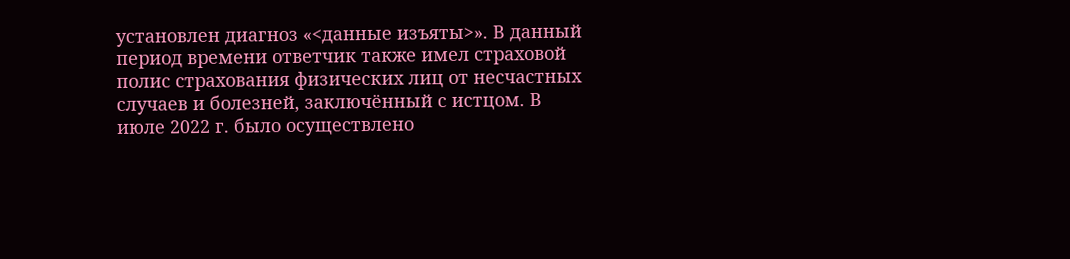установлен диагноз «<данные изъяты>». В данный период времени ответчик также имел страховой полис страхования физических лиц от несчастных случаев и болезней, заключённый с истцом. В июле 2022 г. было осуществлено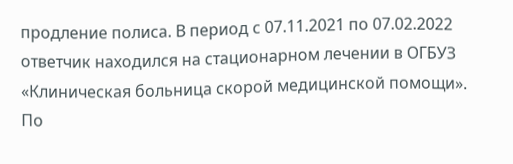продление полиса. В период с 07.11.2021 по 07.02.2022 ответчик находился на стационарном лечении в ОГБУЗ «Клиническая больница скорой медицинской помощи». По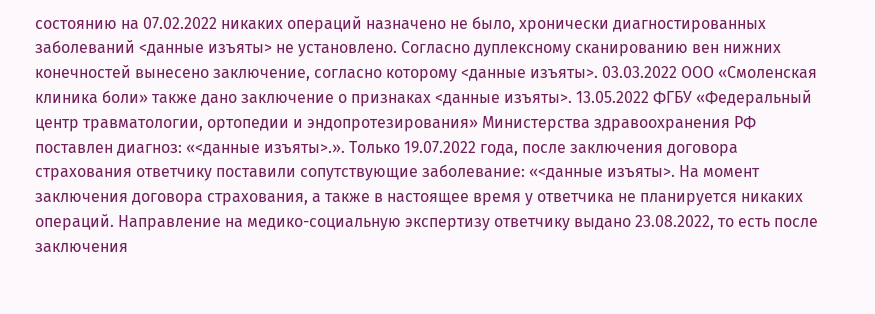состоянию на 07.02.2022 никаких операций назначено не было, хронически диагностированных заболеваний <данные изъяты> не установлено. Согласно дуплексному сканированию вен нижних конечностей вынесено заключение, согласно которому <данные изъяты>. 03.03.2022 ООО «Смоленская клиника боли» также дано заключение о признаках <данные изъяты>. 13.05.2022 ФГБУ «Федеральный центр травматологии, ортопедии и эндопротезирования» Министерства здравоохранения РФ поставлен диагноз: «<данные изъяты>.». Только 19.07.2022 года, после заключения договора страхования ответчику поставили сопутствующие заболевание: «<данные изъяты>. На момент заключения договора страхования, а также в настоящее время у ответчика не планируется никаких операций. Направление на медико-социальную экспертизу ответчику выдано 23.08.2022, то есть после заключения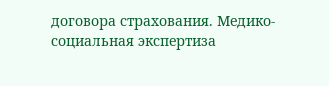договора страхования. Медико-социальная экспертиза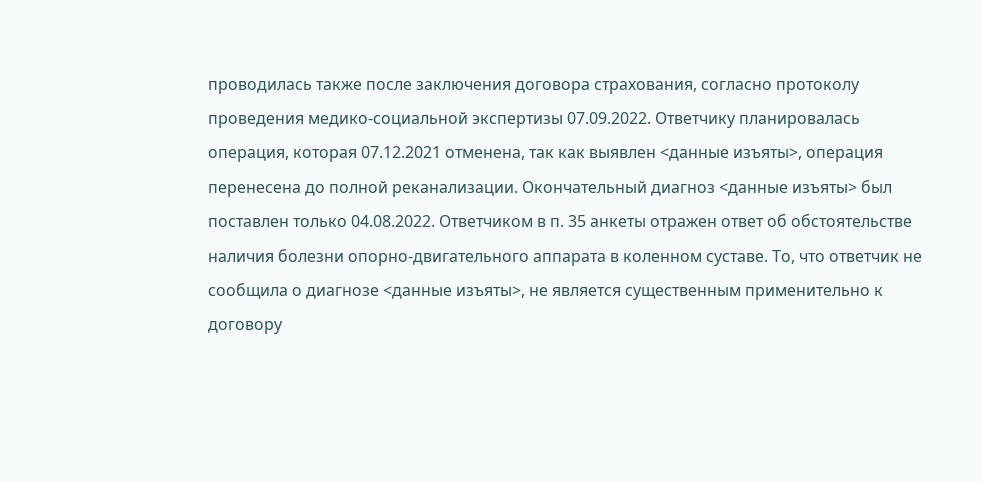проводилась также после заключения договора страхования, согласно протоколу проведения медико-социальной экспертизы 07.09.2022. Ответчику планировалась операция, которая 07.12.2021 отменена, так как выявлен <данные изъяты>, операция перенесена до полной реканализации. Окончательный диагноз <данные изъяты> был поставлен только 04.08.2022. Ответчиком в п. 35 анкеты отражен ответ об обстоятельстве наличия болезни опорно-двигательного аппарата в коленном суставе. То, что ответчик не сообщила о диагнозе <данные изъяты>, не является существенным применительно к договору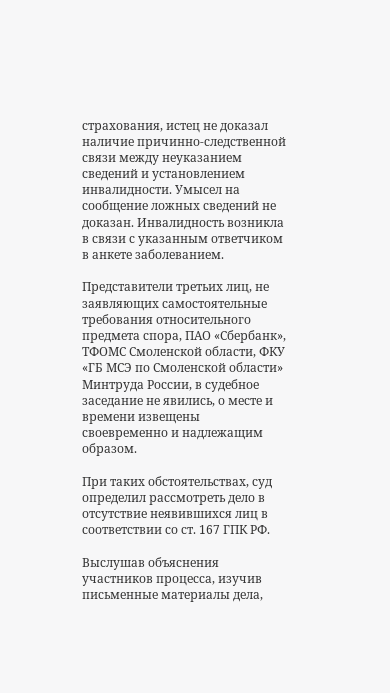страхования, истец не доказал наличие причинно-следственной связи между неуказанием сведений и установлением инвалидности. Умысел на сообщение ложных сведений не доказан. Инвалидность возникла в связи с указанным ответчиком в анкете заболеванием.

Представители третьих лиц, не заявляющих самостоятельные требования относительного предмета спора, ПАО «Сбербанк», ТФОМС Смоленской области, ФКУ «ГБ МСЭ по Смоленской области» Минтруда России, в судебное заседание не явились, о месте и времени извещены своевременно и надлежащим образом.

При таких обстоятельствах, суд определил рассмотреть дело в отсутствие неявившихся лиц в соответствии со ст. 167 ГПК РФ.

Выслушав объяснения участников процесса, изучив письменные материалы дела,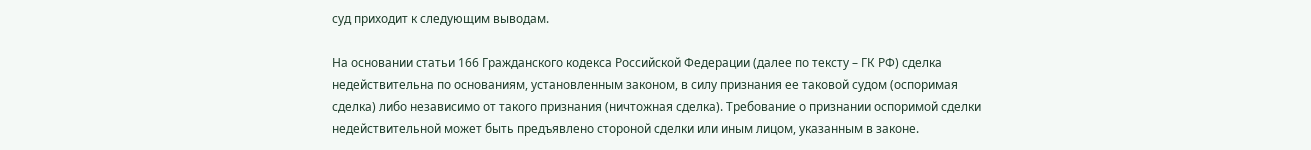суд приходит к следующим выводам.

На основании статьи 166 Гражданского кодекса Российской Федерации (далее по тексту – ГК РФ) сделка недействительна по основаниям, установленным законом, в силу признания ее таковой судом (оспоримая сделка) либо независимо от такого признания (ничтожная сделка). Требование о признании оспоримой сделки недействительной может быть предъявлено стороной сделки или иным лицом, указанным в законе.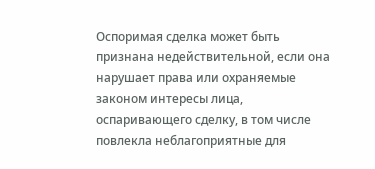Оспоримая сделка может быть признана недействительной, если она нарушает права или охраняемые законом интересы лица, оспаривающего сделку, в том числе повлекла неблагоприятные для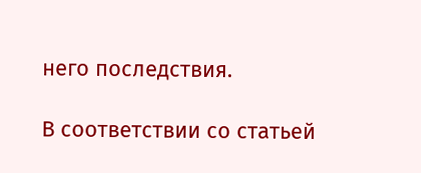него последствия.

В соответствии со статьей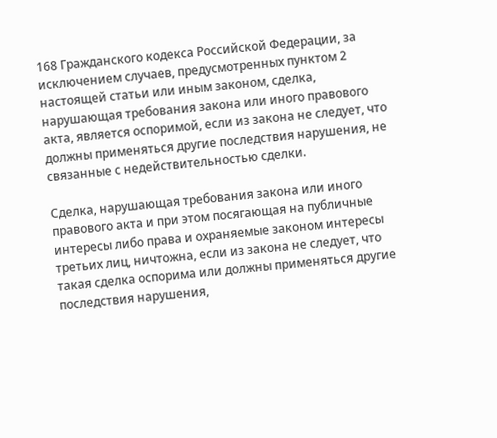168 Гражданского кодекса Российской Федерации, за исключением случаев, предусмотренных пунктом 2 настоящей статьи или иным законом, сделка, нарушающая требования закона или иного правового акта, является оспоримой, если из закона не следует, что должны применяться другие последствия нарушения, не связанные с недействительностью сделки.

Сделка, нарушающая требования закона или иного правового акта и при этом посягающая на публичные интересы либо права и охраняемые законом интересы третьих лиц, ничтожна, если из закона не следует, что такая сделка оспорима или должны применяться другие последствия нарушения,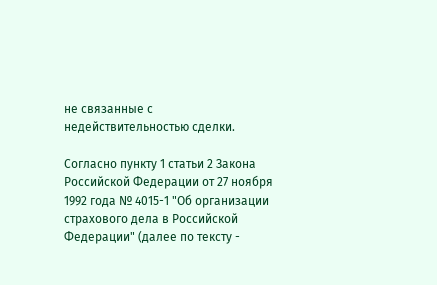не связанные с недействительностью сделки.

Согласно пункту 1 статьи 2 Закона Российской Федерации от 27 ноября 1992 года № 4015-1 "Об организации страхового дела в Российской Федерации" (далее по тексту -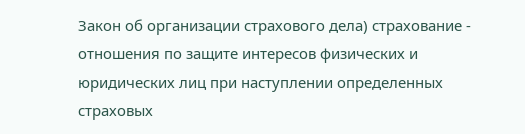Закон об организации страхового дела) страхование - отношения по защите интересов физических и юридических лиц при наступлении определенных страховых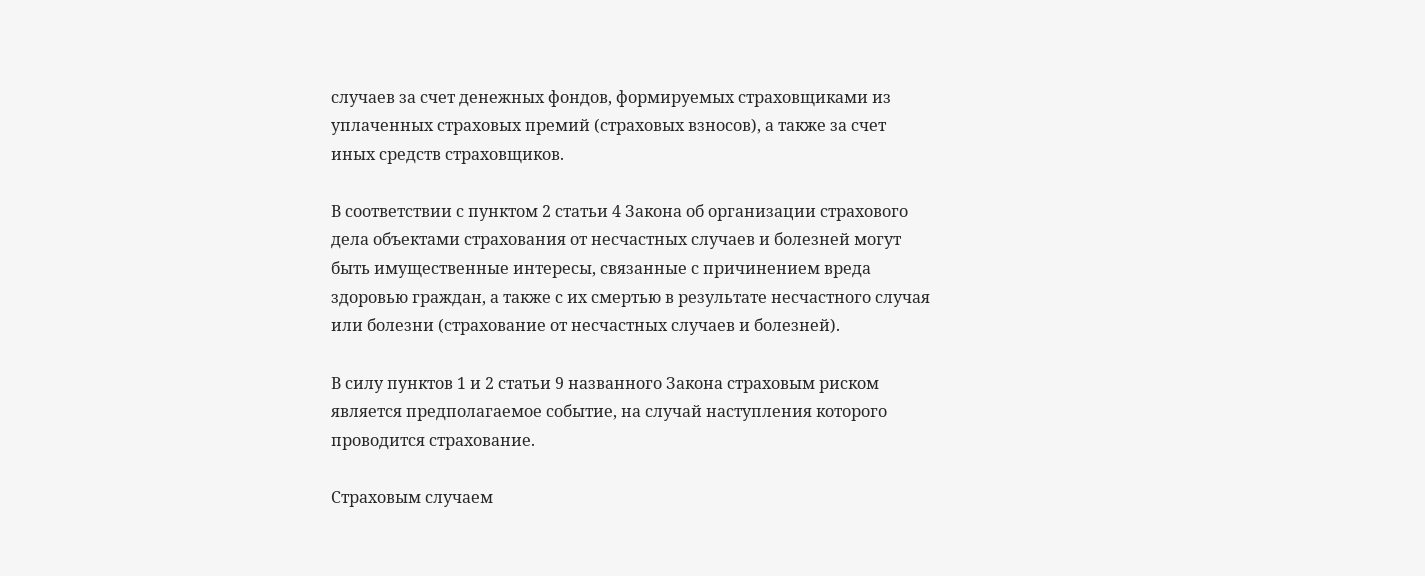случаев за счет денежных фондов, формируемых страховщиками из уплаченных страховых премий (страховых взносов), а также за счет иных средств страховщиков.

В соответствии с пунктом 2 статьи 4 Закона об организации страхового дела объектами страхования от несчастных случаев и болезней могут быть имущественные интересы, связанные с причинением вреда здоровью граждан, а также с их смертью в результате несчастного случая или болезни (страхование от несчастных случаев и болезней).

В силу пунктов 1 и 2 статьи 9 названного Закона страховым риском является предполагаемое событие, на случай наступления которого проводится страхование.

Страховым случаем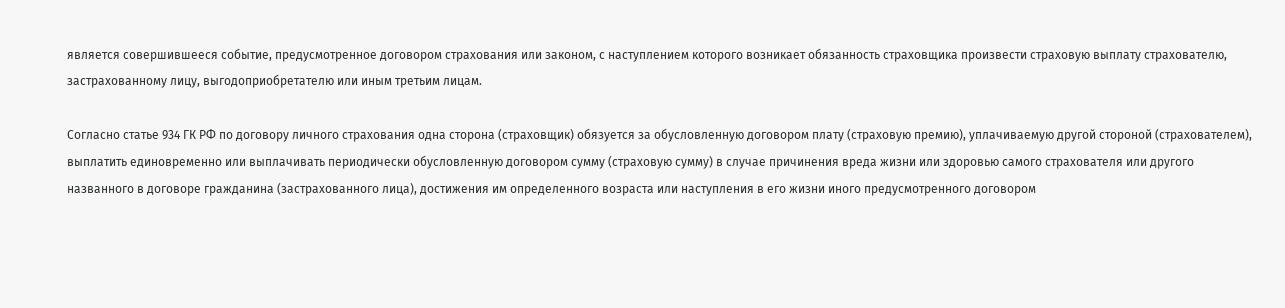является совершившееся событие, предусмотренное договором страхования или законом, с наступлением которого возникает обязанность страховщика произвести страховую выплату страхователю, застрахованному лицу, выгодоприобретателю или иным третьим лицам.

Согласно статье 934 ГК РФ по договору личного страхования одна сторона (страховщик) обязуется за обусловленную договором плату (страховую премию), уплачиваемую другой стороной (страхователем), выплатить единовременно или выплачивать периодически обусловленную договором сумму (страховую сумму) в случае причинения вреда жизни или здоровью самого страхователя или другого названного в договоре гражданина (застрахованного лица), достижения им определенного возраста или наступления в его жизни иного предусмотренного договором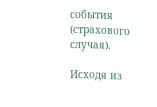события (страхового случая).

Исходя из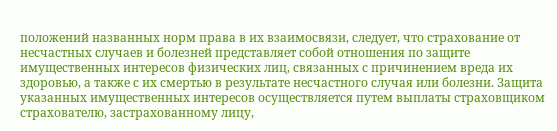положений названных норм права в их взаимосвязи, следует, что страхование от несчастных случаев и болезней представляет собой отношения по защите имущественных интересов физических лиц, связанных с причинением вреда их здоровью, а также с их смертью в результате несчастного случая или болезни. Защита указанных имущественных интересов осуществляется путем выплаты страховщиком страхователю, застрахованному лицу,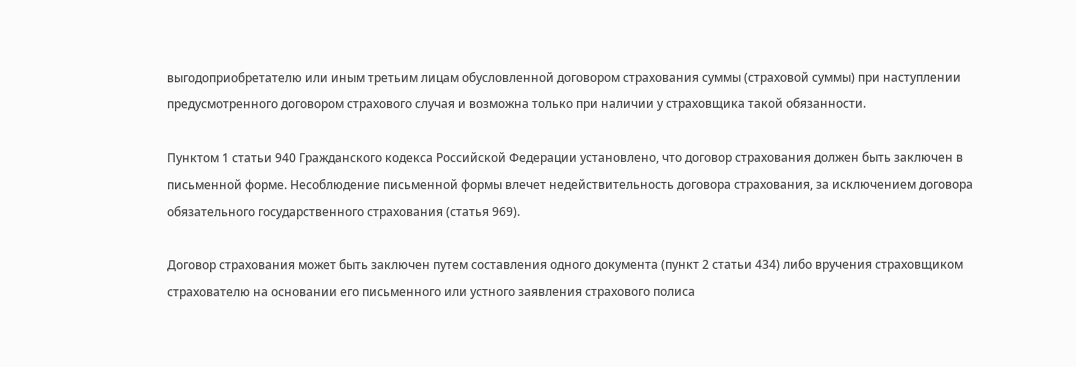выгодоприобретателю или иным третьим лицам обусловленной договором страхования суммы (страховой суммы) при наступлении предусмотренного договором страхового случая и возможна только при наличии у страховщика такой обязанности.

Пунктом 1 статьи 940 Гражданского кодекса Российской Федерации установлено, что договор страхования должен быть заключен в письменной форме. Несоблюдение письменной формы влечет недействительность договора страхования, за исключением договора обязательного государственного страхования (статья 969).

Договор страхования может быть заключен путем составления одного документа (пункт 2 статьи 434) либо вручения страховщиком страхователю на основании его письменного или устного заявления страхового полиса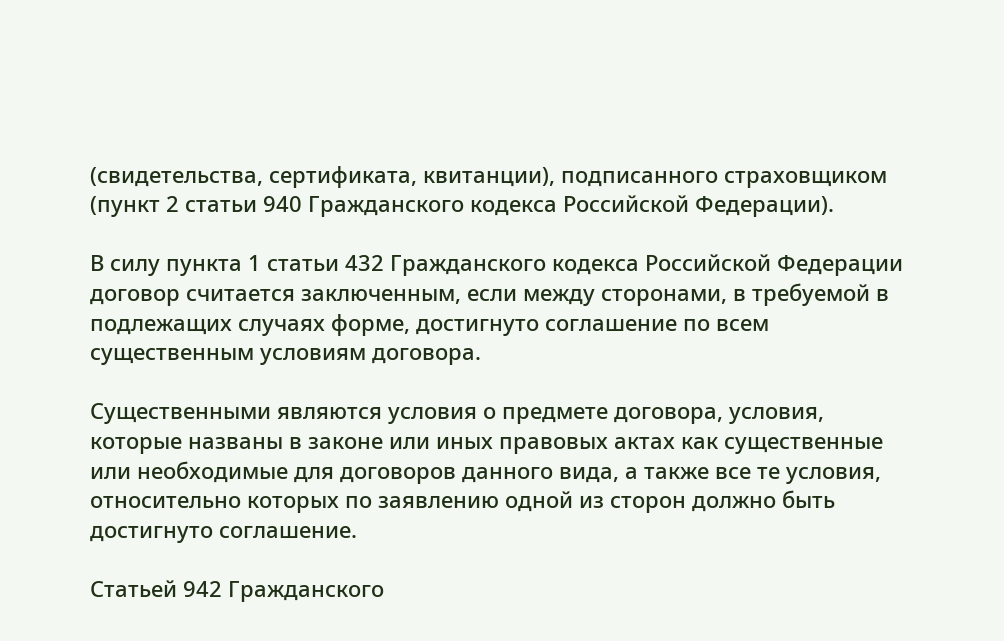(свидетельства, сертификата, квитанции), подписанного страховщиком (пункт 2 статьи 940 Гражданского кодекса Российской Федерации).

В силу пункта 1 статьи 432 Гражданского кодекса Российской Федерации договор считается заключенным, если между сторонами, в требуемой в подлежащих случаях форме, достигнуто соглашение по всем существенным условиям договора.

Существенными являются условия о предмете договора, условия, которые названы в законе или иных правовых актах как существенные или необходимые для договоров данного вида, а также все те условия, относительно которых по заявлению одной из сторон должно быть достигнуто соглашение.

Статьей 942 Гражданского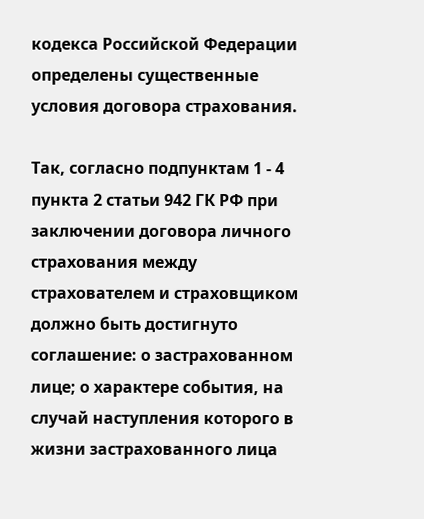кодекса Российской Федерации определены существенные условия договора страхования.

Так, согласно подпунктам 1 - 4 пункта 2 статьи 942 ГК РФ при заключении договора личного страхования между страхователем и страховщиком должно быть достигнуто соглашение: о застрахованном лице; о характере события, на случай наступления которого в жизни застрахованного лица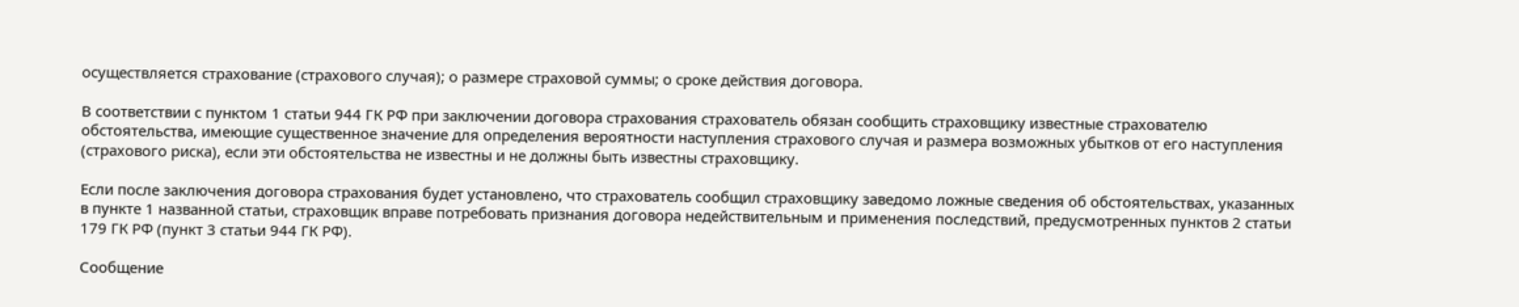осуществляется страхование (страхового случая); о размере страховой суммы; о сроке действия договора.

В соответствии с пунктом 1 статьи 944 ГК РФ при заключении договора страхования страхователь обязан сообщить страховщику известные страхователю обстоятельства, имеющие существенное значение для определения вероятности наступления страхового случая и размера возможных убытков от его наступления (страхового риска), если эти обстоятельства не известны и не должны быть известны страховщику.

Если после заключения договора страхования будет установлено, что страхователь сообщил страховщику заведомо ложные сведения об обстоятельствах, указанных в пункте 1 названной статьи, страховщик вправе потребовать признания договора недействительным и применения последствий, предусмотренных пунктов 2 статьи 179 ГК РФ (пункт 3 статьи 944 ГК РФ).

Сообщение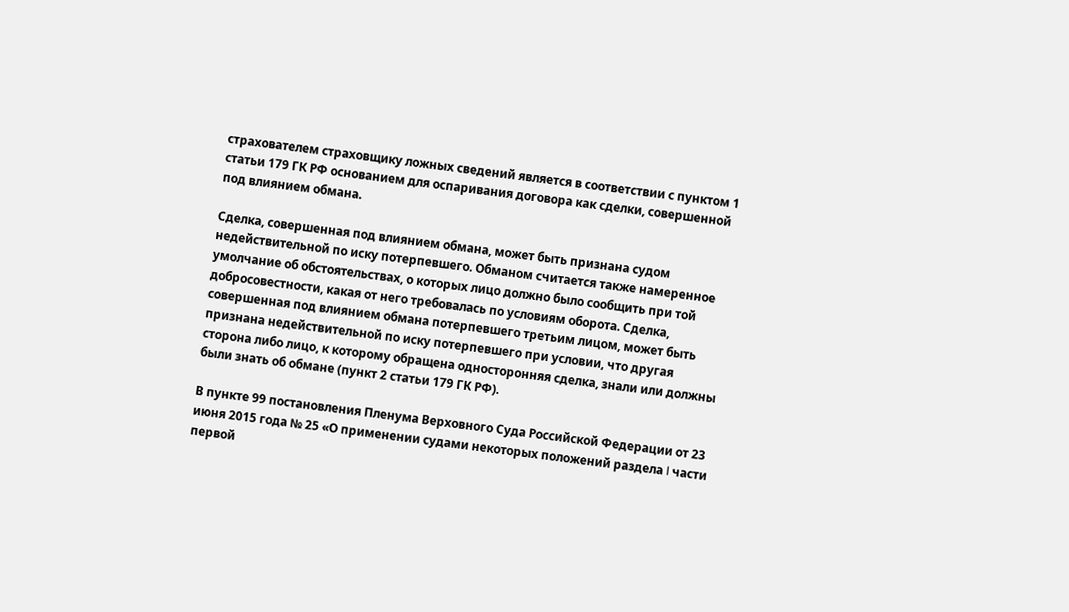страхователем страховщику ложных сведений является в соответствии с пунктом 1 статьи 179 ГК РФ основанием для оспаривания договора как сделки, совершенной под влиянием обмана.

Сделка, совершенная под влиянием обмана, может быть признана судом недействительной по иску потерпевшего. Обманом считается также намеренное умолчание об обстоятельствах, о которых лицо должно было сообщить при той добросовестности, какая от него требовалась по условиям оборота. Сделка, совершенная под влиянием обмана потерпевшего третьим лицом, может быть признана недействительной по иску потерпевшего при условии, что другая сторона либо лицо, к которому обращена односторонняя сделка, знали или должны были знать об обмане (пункт 2 статьи 179 ГК РФ).

В пункте 99 постановления Пленума Верховного Суда Российской Федерации от 23 июня 2015 года № 25 «О применении судами некоторых положений раздела I части первой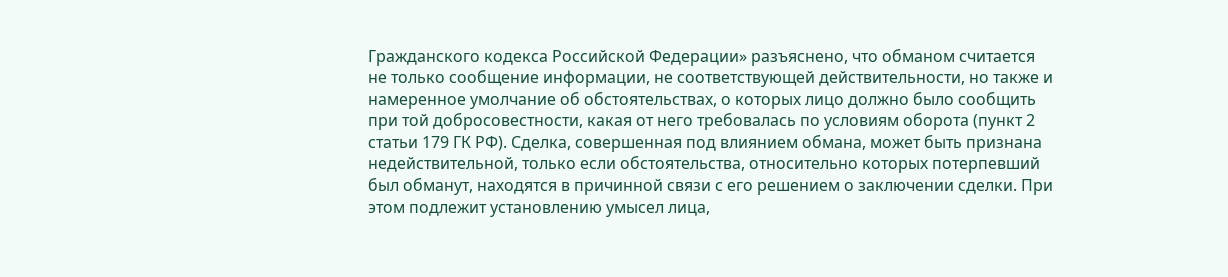Гражданского кодекса Российской Федерации» разъяснено, что обманом считается не только сообщение информации, не соответствующей действительности, но также и намеренное умолчание об обстоятельствах, о которых лицо должно было сообщить при той добросовестности, какая от него требовалась по условиям оборота (пункт 2 статьи 179 ГК РФ). Сделка, совершенная под влиянием обмана, может быть признана недействительной, только если обстоятельства, относительно которых потерпевший был обманут, находятся в причинной связи с его решением о заключении сделки. При этом подлежит установлению умысел лица,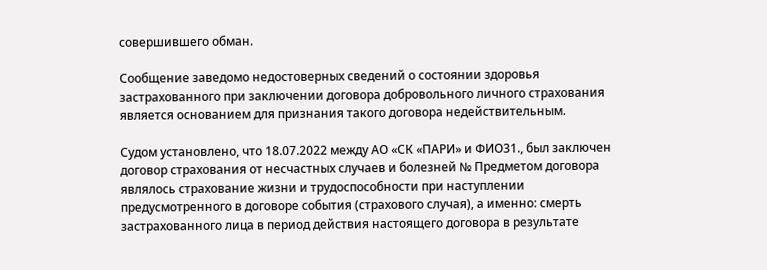совершившего обман.

Сообщение заведомо недостоверных сведений о состоянии здоровья застрахованного при заключении договора добровольного личного страхования является основанием для признания такого договора недействительным.

Судом установлено, что 18.07.2022 между АО «СК «ПАРИ» и ФИО31., был заключен договор страхования от несчастных случаев и болезней № Предметом договора являлось страхование жизни и трудоспособности при наступлении предусмотренного в договоре события (страхового случая), а именно: смерть застрахованного лица в период действия настоящего договора в результате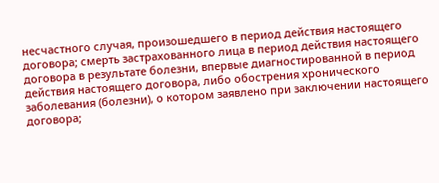несчастного случая, произошедшего в период действия настоящего договора; смерть застрахованного лица в период действия настоящего договора в результате болезни, впервые диагностированной в период действия настоящего договора, либо обострения хронического заболевания (болезни), о котором заявлено при заключении настоящего договора;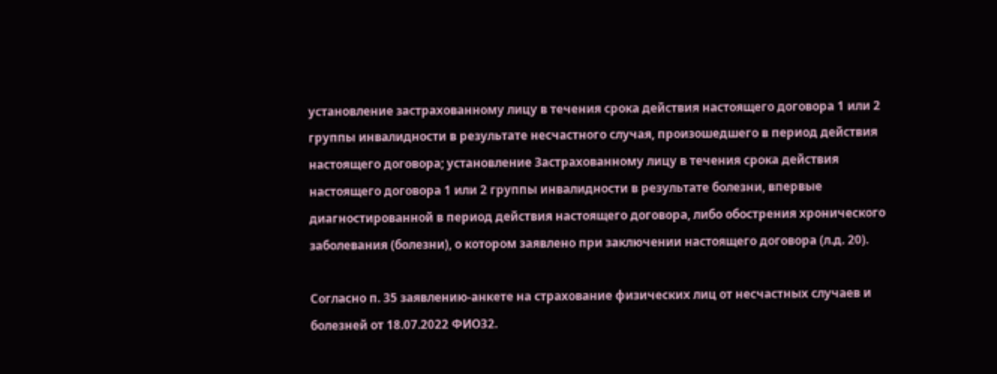установление застрахованному лицу в течения срока действия настоящего договора 1 или 2 группы инвалидности в результате несчастного случая, произошедшего в период действия настоящего договора; установление Застрахованному лицу в течения срока действия настоящего договора 1 или 2 группы инвалидности в результате болезни, впервые диагностированной в период действия настоящего договора, либо обострения хронического заболевания (болезни), о котором заявлено при заключении настоящего договора (л.д. 20).

Согласно п. 35 заявлению-анкете на страхование физических лиц от несчастных случаев и болезней от 18.07.2022 ФИО32.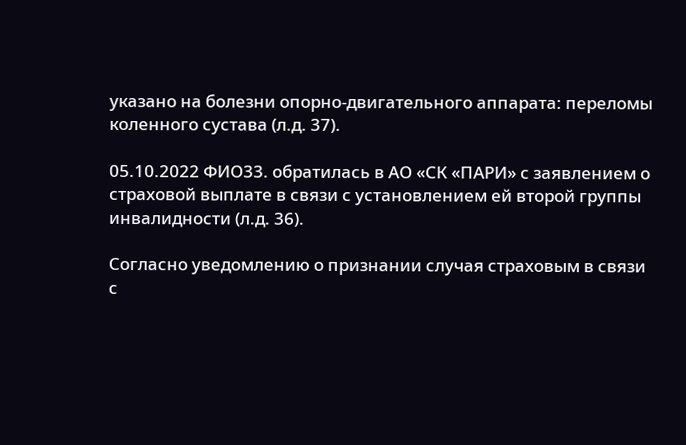указано на болезни опорно-двигательного аппарата: переломы коленного сустава (л.д. 37).

05.10.2022 ФИО33. обратилась в АО «СК «ПАРИ» с заявлением о страховой выплате в связи с установлением ей второй группы инвалидности (л.д. 36).

Согласно уведомлению о признании случая страховым в связи с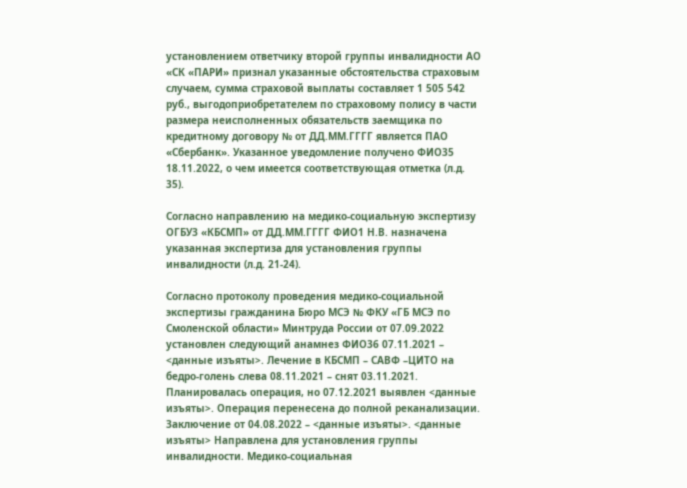установлением ответчику второй группы инвалидности АО «СК «ПАРИ» признал указанные обстоятельства страховым случаем, сумма страховой выплаты составляет 1 505 542 руб., выгодоприобретателем по страховому полису в части размера неисполненных обязательств заемщика по кредитному договору № от ДД.ММ.ГГГГ является ПАО «Сбербанк». Указанное уведомление получено ФИО35 18.11.2022, о чем имеется соответствующая отметка (л.д. 35).

Согласно направлению на медико-социальную экспертизу ОГБУЗ «КБСМП» от ДД.ММ.ГГГГ ФИО1 Н.В. назначена указанная экспертиза для установления группы инвалидности (л.д. 21-24).

Согласно протоколу проведения медико-социальной экспертизы гражданина Бюро МСЭ № ФКУ «ГБ МСЭ по Смоленской области» Минтруда России от 07.09.2022 установлен следующий анамнез ФИО36 07.11.2021 – <данные изъяты>. Лечение в КБСМП – САВФ –ЦИТО на бедро-голень слева 08.11.2021 – снят 03.11.2021. Планировалась операция, но 07.12.2021 выявлен <данные изъяты>. Операция перенесена до полной реканализации. Заключение от 04.08.2022 – <данные изъяты>. <данные изъяты> Направлена для установления группы инвалидности. Медико-социальная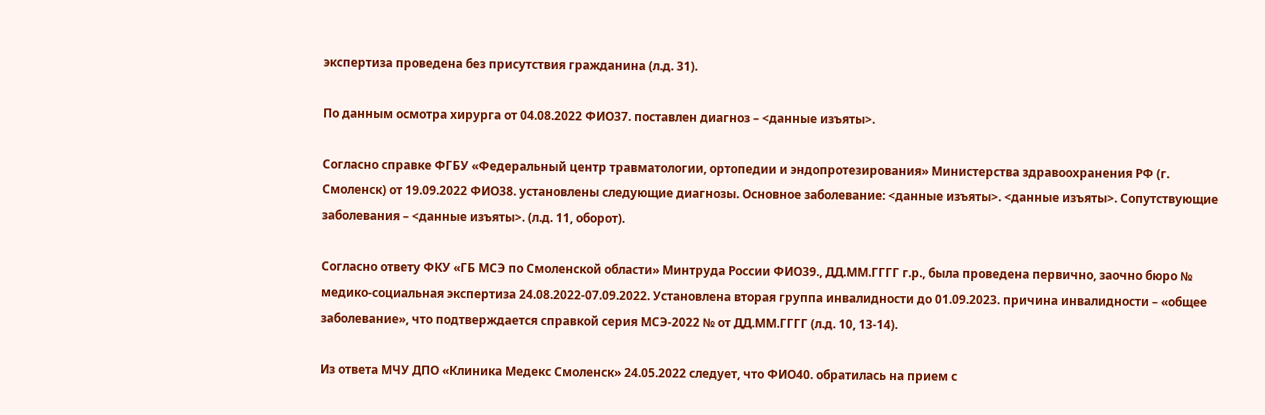экспертиза проведена без присутствия гражданина (л.д. 31).

По данным осмотра хирурга от 04.08.2022 ФИО37. поставлен диагноз – <данные изъяты>.

Согласно справке ФГБУ «Федеральный центр травматологии, ортопедии и эндопротезирования» Министерства здравоохранения РФ (г. Смоленск) от 19.09.2022 ФИО38. установлены следующие диагнозы. Основное заболевание: <данные изъяты>. <данные изъяты>. Сопутствующие заболевания – <данные изъяты>. (л.д. 11, оборот).

Согласно ответу ФКУ «ГБ МСЭ по Смоленской области» Минтруда России ФИО39., ДД.ММ.ГГГГ г.р., была проведена первично, заочно бюро № медико-социальная экспертиза 24.08.2022-07.09.2022. Установлена вторая группа инвалидности до 01.09.2023. причина инвалидности – «общее заболевание», что подтверждается справкой серия МСЭ-2022 № от ДД.ММ.ГГГГ (л.д. 10, 13-14).

Из ответа МЧУ ДПО «Клиника Медекс Смоленск» 24.05.2022 следует, что ФИО40. обратилась на прием с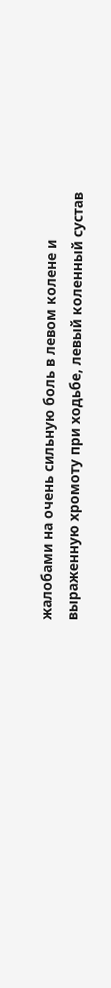жалобами на очень сильную боль в левом колене и выраженную хромоту при ходьбе, левый коленный сустав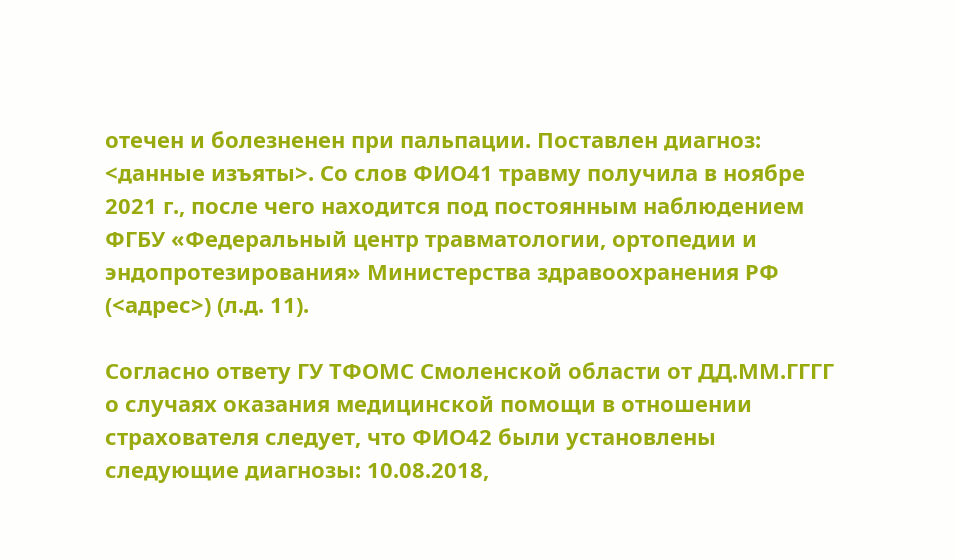отечен и болезненен при пальпации. Поставлен диагноз: <данные изъяты>. Со слов ФИО41 травму получила в ноябре 2021 г., после чего находится под постоянным наблюдением ФГБУ «Федеральный центр травматологии, ортопедии и эндопротезирования» Министерства здравоохранения РФ (<адрес>) (л.д. 11).

Согласно ответу ГУ ТФОМС Смоленской области от ДД.ММ.ГГГГ о случаях оказания медицинской помощи в отношении страхователя следует, что ФИО42 были установлены следующие диагнозы: 10.08.2018,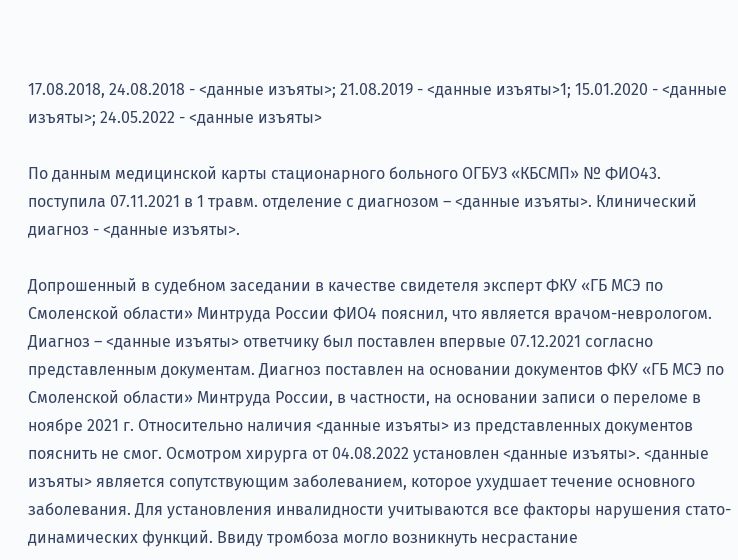17.08.2018, 24.08.2018 - <данные изъяты>; 21.08.2019 - <данные изъяты>1; 15.01.2020 - <данные изъяты>; 24.05.2022 - <данные изъяты>

По данным медицинской карты стационарного больного ОГБУЗ «КБСМП» № ФИО43. поступила 07.11.2021 в 1 травм. отделение с диагнозом – <данные изъяты>. Клинический диагноз - <данные изъяты>.

Допрошенный в судебном заседании в качестве свидетеля эксперт ФКУ «ГБ МСЭ по Смоленской области» Минтруда России ФИО4 пояснил, что является врачом-неврологом. Диагноз – <данные изъяты> ответчику был поставлен впервые 07.12.2021 согласно представленным документам. Диагноз поставлен на основании документов ФКУ «ГБ МСЭ по Смоленской области» Минтруда России, в частности, на основании записи о переломе в ноябре 2021 г. Относительно наличия <данные изъяты> из представленных документов пояснить не смог. Осмотром хирурга от 04.08.2022 установлен <данные изъяты>. <данные изъяты> является сопутствующим заболеванием, которое ухудшает течение основного заболевания. Для установления инвалидности учитываются все факторы нарушения стато-динамических функций. Ввиду тромбоза могло возникнуть несрастание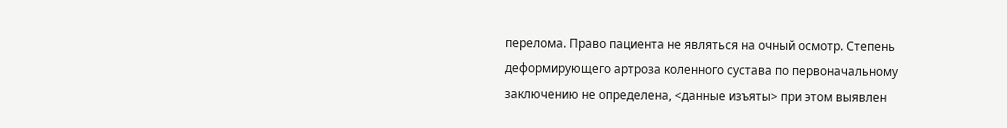перелома. Право пациента не являться на очный осмотр. Степень деформирующего артроза коленного сустава по первоначальному заключению не определена, <данные изъяты> при этом выявлен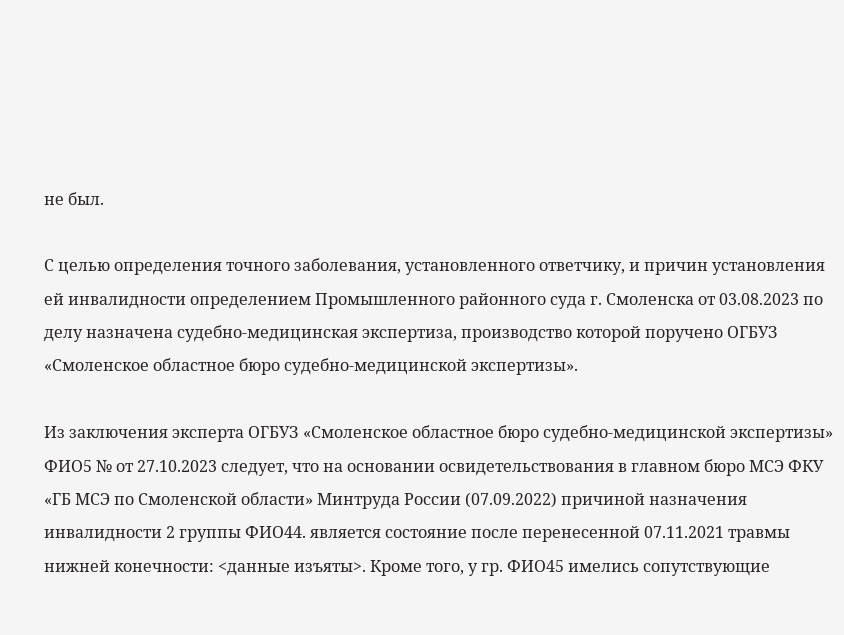не был.

С целью определения точного заболевания, установленного ответчику, и причин установления ей инвалидности определением Промышленного районного суда г. Смоленска от 03.08.2023 по делу назначена судебно-медицинская экспертиза, производство которой поручено ОГБУЗ «Смоленское областное бюро судебно-медицинской экспертизы».

Из заключения эксперта ОГБУЗ «Смоленское областное бюро судебно-медицинской экспертизы» ФИО5 № от 27.10.2023 следует, что на основании освидетельствования в главном бюро МСЭ ФКУ «ГБ МСЭ по Смоленской области» Минтруда России (07.09.2022) причиной назначения инвалидности 2 группы ФИО44. является состояние после перенесенной 07.11.2021 травмы нижней конечности: <данные изъяты>. Кроме того, у гр. ФИО45 имелись сопутствующие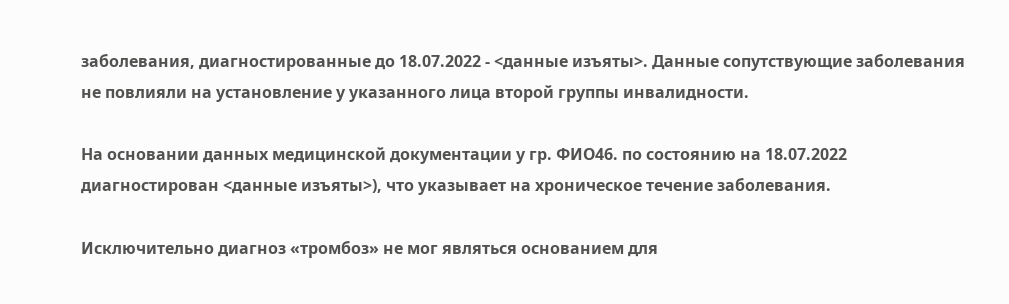заболевания, диагностированные до 18.07.2022 - <данные изъяты>. Данные сопутствующие заболевания не повлияли на установление у указанного лица второй группы инвалидности.

На основании данных медицинской документации у гр. ФИО46. по состоянию на 18.07.2022 диагностирован <данные изъяты>), что указывает на хроническое течение заболевания.

Исключительно диагноз «тромбоз» не мог являться основанием для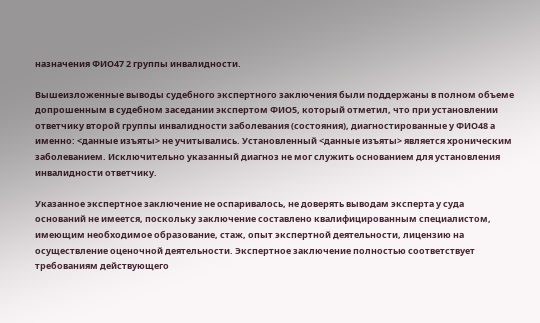назначения ФИО47 2 группы инвалидности.

Вышеизложенные выводы судебного экспертного заключения были поддержаны в полном объеме допрошенным в судебном заседании экспертом ФИО5, который отметил, что при установлении ответчику второй группы инвалидности заболевания (состояния), диагностированные у ФИО48 а именно: <данные изъяты> не учитывались. Установленный <данные изъяты> является хроническим заболеванием. Исключительно указанный диагноз не мог служить основанием для установления инвалидности ответчику.

Указанное экспертное заключение не оспаривалось, не доверять выводам эксперта у суда оснований не имеется, поскольку заключение составлено квалифицированным специалистом, имеющим необходимое образование, стаж, опыт экспертной деятельности, лицензию на осуществление оценочной деятельности. Экспертное заключение полностью соответствует требованиям действующего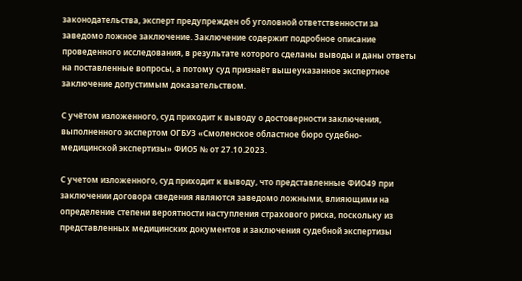законодательства, эксперт предупрежден об уголовной ответственности за заведомо ложное заключение. Заключение содержит подробное описание проведенного исследования, в результате которого сделаны выводы и даны ответы на поставленные вопросы, а потому суд признаёт вышеуказанное экспертное заключение допустимым доказательством.

С учётом изложенного, суд приходит к выводу о достоверности заключения, выполненного экспертом ОГБУЗ «Смоленское областное бюро судебно-медицинской экспертизы» ФИО5 № от 27.10.2023.

С учетом изложенного, суд приходит к выводу, что представленные ФИО49 при заключении договора сведения являются заведомо ложными, влияющими на определение степени вероятности наступления страхового риска, поскольку из представленных медицинских документов и заключения судебной экспертизы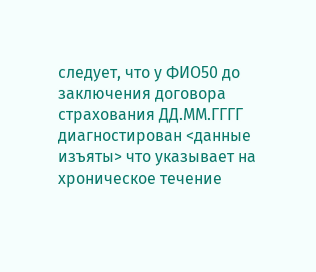следует, что у ФИО50 до заключения договора страхования ДД.ММ.ГГГГ диагностирован <данные изъяты> что указывает на хроническое течение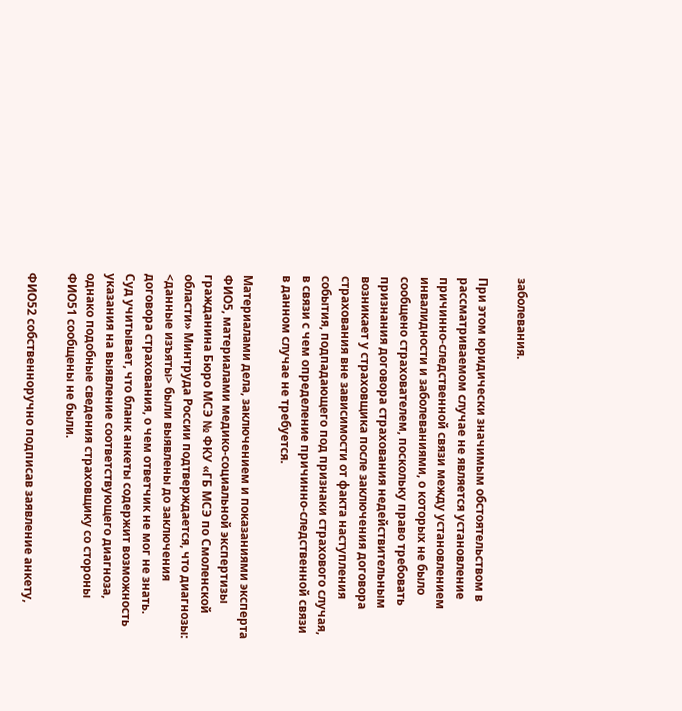заболевания.

При этом юридически значимым обстоятельством в рассматриваемом случае не является установление причинно-следственной связи между установлением инвалидности и заболеваниями, о которых не было сообщено страхователем, поскольку право требовать признания договора страхования недействительным возникает у страховщика после заключения договора страхования вне зависимости от факта наступления события, подпадающего под признаки страхового случая, в связи с чем определение причинно-следственной связи в данном случае не требуется.

Материалами дела, заключением и показаниями эксперта ФИО5, материалами медико-социальной экспертизы гражданина Бюро МСЭ № ФКУ «ГБ МСЭ по Смоленской области» Минтруда России подтверждается, что диагнозы: <данные изъяты> были выявлены до заключения договора страхования, о чем ответчик не мог не знать. Суд учитывает, что бланк анкеты содержит возможность указания на выявление соответствующего диагноза, однако подобные сведения страховщику со стороны ФИО51 сообщены не были.

ФИО52 собственноручно подписав заявление анкету,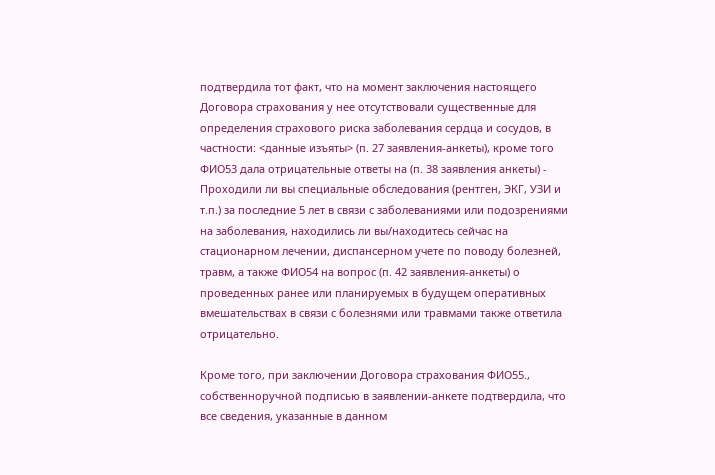подтвердила тот факт, что на момент заключения настоящего Договора страхования у нее отсутствовали существенные для определения страхового риска заболевания сердца и сосудов, в частности: <данные изъяты> (п. 27 заявления-анкеты), кроме того ФИО53 дала отрицательные ответы на (п. 38 заявления анкеты) - Проходили ли вы специальные обследования (рентген, ЭКГ, УЗИ и т.п.) за последние 5 лет в связи с заболеваниями или подозрениями на заболевания, находились ли вы/находитесь сейчас на стационарном лечении, диспансерном учете по поводу болезней, травм, а также ФИО54 на вопрос (п. 42 заявления-анкеты) о проведенных ранее или планируемых в будущем оперативных вмешательствах в связи с болезнями или травмами также ответила отрицательно.

Кроме того, при заключении Договора страхования ФИО55., собственноручной подписью в заявлении-анкете подтвердила, что все сведения, указанные в данном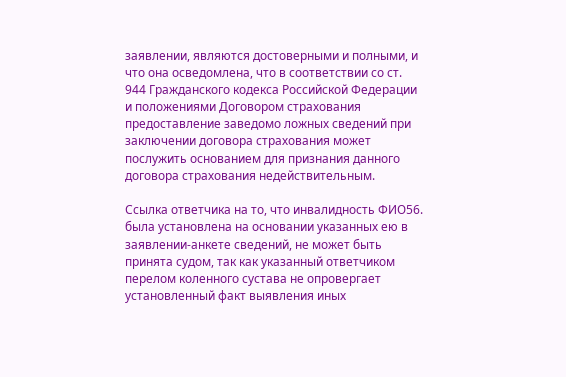заявлении, являются достоверными и полными, и что она осведомлена, что в соответствии со ст. 944 Гражданского кодекса Российской Федерации и положениями Договором страхования предоставление заведомо ложных сведений при заключении договора страхования может послужить основанием для признания данного договора страхования недействительным.

Ссылка ответчика на то, что инвалидность ФИО56. была установлена на основании указанных ею в заявлении-анкете сведений, не может быть принята судом, так как указанный ответчиком перелом коленного сустава не опровергает установленный факт выявления иных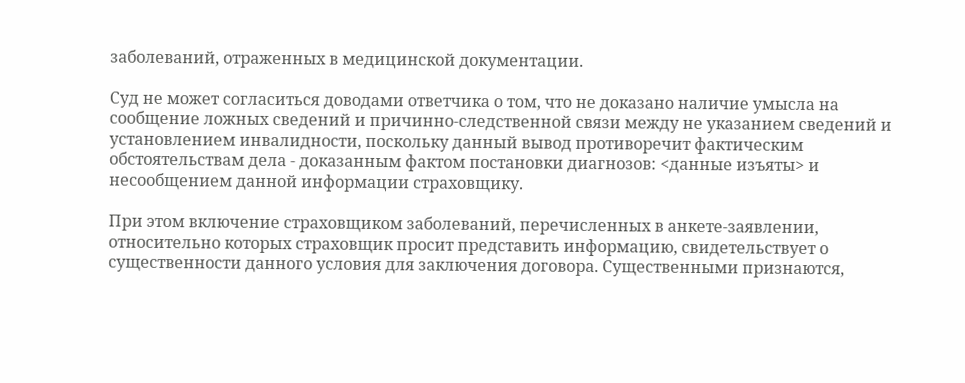заболеваний, отраженных в медицинской документации.

Суд не может согласиться доводами ответчика о том, что не доказано наличие умысла на сообщение ложных сведений и причинно-следственной связи между не указанием сведений и установлением инвалидности, поскольку данный вывод противоречит фактическим обстоятельствам дела - доказанным фактом постановки диагнозов: <данные изъяты> и несообщением данной информации страховщику.

При этом включение страховщиком заболеваний, перечисленных в анкете-заявлении, относительно которых страховщик просит представить информацию, свидетельствует о существенности данного условия для заключения договора. Существенными признаются,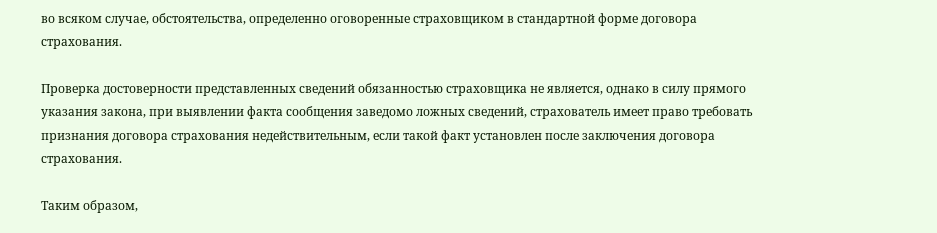во всяком случае, обстоятельства, определенно оговоренные страховщиком в стандартной форме договора страхования.

Проверка достоверности представленных сведений обязанностью страховщика не является, однако в силу прямого указания закона, при выявлении факта сообщения заведомо ложных сведений, страхователь имеет право требовать признания договора страхования недействительным, если такой факт установлен после заключения договора страхования.

Таким образом,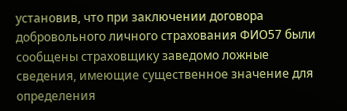установив, что при заключении договора добровольного личного страхования ФИО57 были сообщены страховщику заведомо ложные сведения, имеющие существенное значение для определения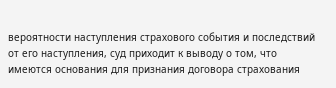вероятности наступления страхового события и последствий от его наступления, суд приходит к выводу о том, что имеются основания для признания договора страхования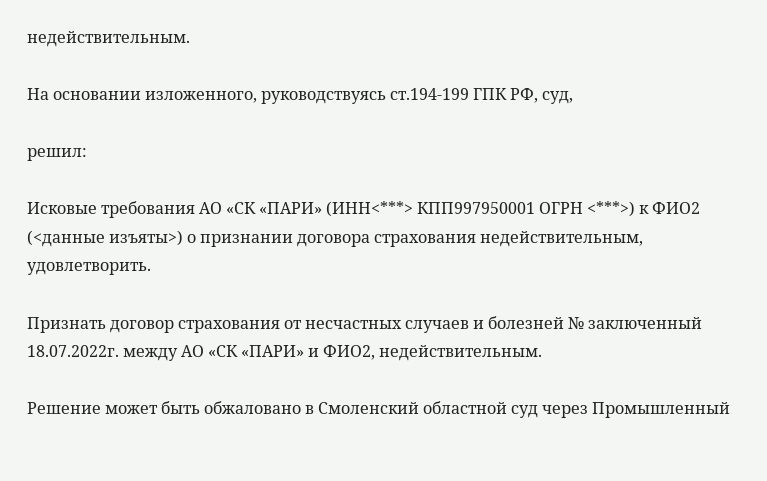недействительным.

На основании изложенного, руководствуясь ст.194-199 ГПК РФ, суд,

решил:

Исковые требования АО «СК «ПАРИ» (ИНН<***> КПП997950001 ОГРН <***>) к ФИО2 (<данные изъяты>) о признании договора страхования недействительным, удовлетворить.

Признать договор страхования от несчастных случаев и болезней № заключенный 18.07.2022г. между АО «СК «ПАРИ» и ФИО2, недействительным.

Решение может быть обжаловано в Смоленский областной суд через Промышленный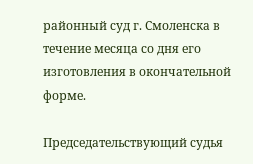районный суд г. Смоленска в течение месяца со дня его изготовления в окончательной форме.

Председательствующий судья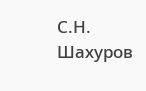С.Н. Шахуров